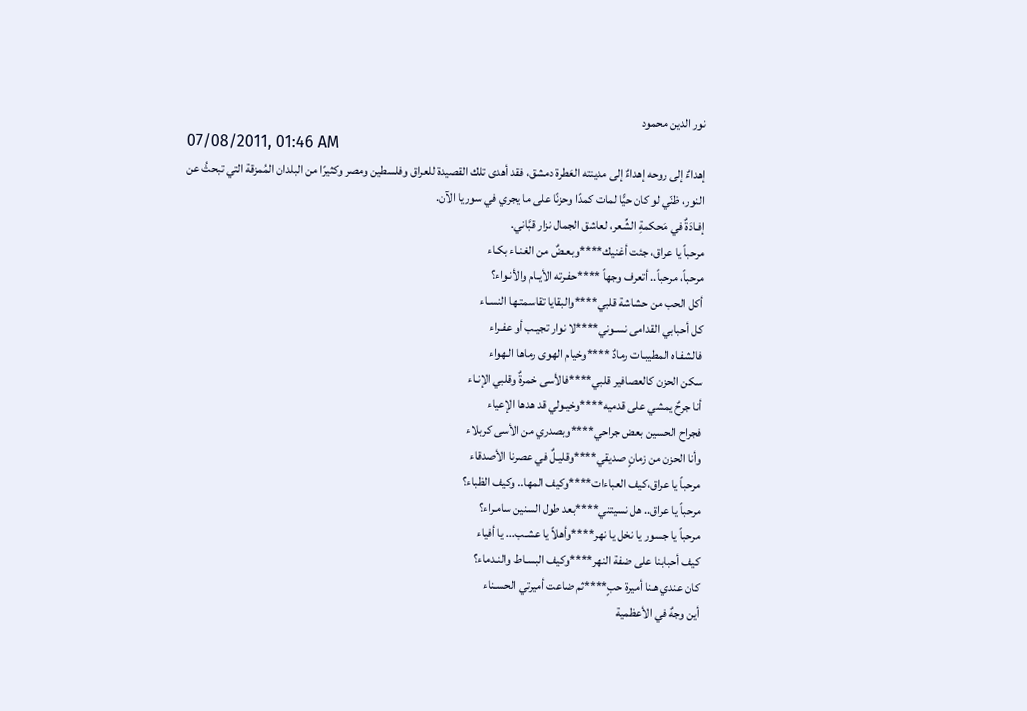نور الدين محمود
07/08/2011, 01:46 AM
إهداءٌ إلى روحه إهداءٌ إلى مدينته العَطرة دمشق، فقد أهدى تلك القصيدة للعراق وفلسطين ومصر وكثيرًا من البلدان المُمزقة التي تبحثُ عن النور، ظنّي لو كان حيًّا لمات كمدًا وحزنًا على ما يجري في سوريا الآن.
إفـادَةٌ في مَحكمةِ الشِّعر، لعاشق الجمال نزار قبَّاني.
مرحباً يا عراق، جئت أغنيك****وبعـضٌ من الغنـاء بكـاء
مرحباً، مرحباً.. أتعرف وجهاً ****حفـرته الأيـام والأنـواء؟
أكل الحب من حشاشة قلبي****والبقايا تقاسمتـها النسـاء
كل أحبابي القدامى نسـوني****لا نوار تجيـب أو عفـراء
فالشفـاه المطيبـات رمادٌ ****وخيام الهوى رماها الـهواء
سكن الحزن كالعصافير قلبي****فالأسى خمرةٌ وقلبي الإنـاء
أنا جرحٌ يمشي على قدميه****وخيـولي قد هدها الإعياء
فجراح الحسين بعض جراحي****وبصدري من الأسى كربلاء
وأنا الحزن من زمانٍ صديقي****وقليـلٌ في عصرنا الأصدقاء
مرحباً يا عراق،كيف العباءات****وكيف المها.. وكيف الظباء؟
مرحباً يا عراق.. هل نسيتني****بعد طول السنين سامـراء؟
مرحباً يا جسور يا نخل يا نهر****وأهلاً يا عشـب... يا أفياء
كيف أحبابنا على ضفة النهر****وكيف البسـاط والنـدماء؟
كان عندي هـنا أميرة حبٍ****ثم ضاعت أميرتي الحسـناء
أين وجهٌ في الأعظمية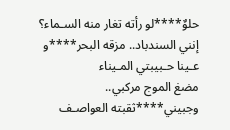حلوٌ****لو رأته تغار منه السـماء؟
إنني السندباد.. مزقه البحر****و عـينا حـبيبتي المـيناء
مضغ الموج مركبي.. وجبيني****ثقبته العواصـف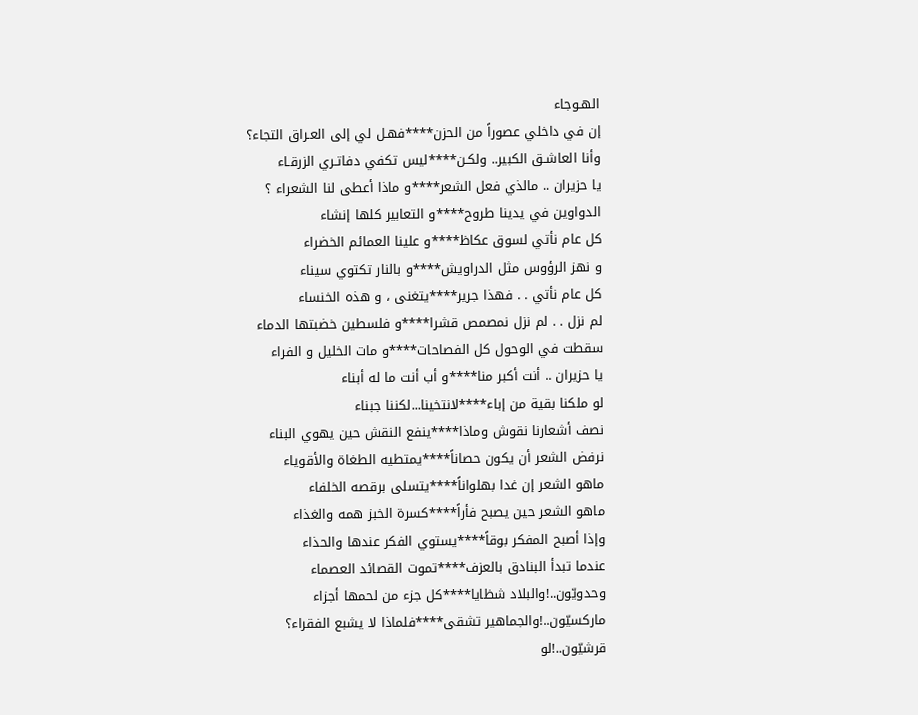الهـوجاء
إن في داخلي عصوراً من الحزن****فهـل لي إلى العـراق التجاء؟
وأنا العاشـق الكبير.. ولكـن****ليس تكفي دفاتـري الزرقـاء
يا حزيران .. مالذي فعل الشعر****و ماذا أعطى لنا الشعراء ؟
الدواوين في يدينا طروح****و التعابير كلها إنشاء
كل عام نأتي لسوق عكاظ****و علينا العمائم الخضراء
و نهز الرؤوس مثل الدراويش****و بالنار تكتوي سيناء
كل عام نأتي . . فهذا جرير****يتغنى ، و هذه الخنساء
لم نزل . . لم نزل نمصمص قشرا****و فلسطين خضبتها الدماء
سقطت في الوحول كل الفصاحات****و مات الخليل و الفراء
يا حزيران .. أنت أكبر منا****و أب أنت ما له أبناء
لو ملكنا بقية من إباء****لانتخينا...لكننا جبناء
نصف أشعارنا نقوش وماذا****ينفع النقش حين يهوي البناء
نرفض الشعر أن يكون حصاناً****يمتطيه الطغاة والأقوياء
ماهو الشعر إن غدا بهلواناً****يتسلى برقصه الخلفاء
ماهو الشعر حين يصبح فأراً****كسرة الخبز همه والغذاء
وإذا أصبح المفكر بوقاً****يستوي الفكر عندها والحذاء
عندما تبدأ البنادق بالعزف****تموت القصائد العصماء
وحدويّون..!والبلاد شظايا****كل جزء من لحمها أجزاء
ماركسيّون..!والجماهير تشقى****فلماذا لا يشبع الفقراء؟
قرشيّون..!لو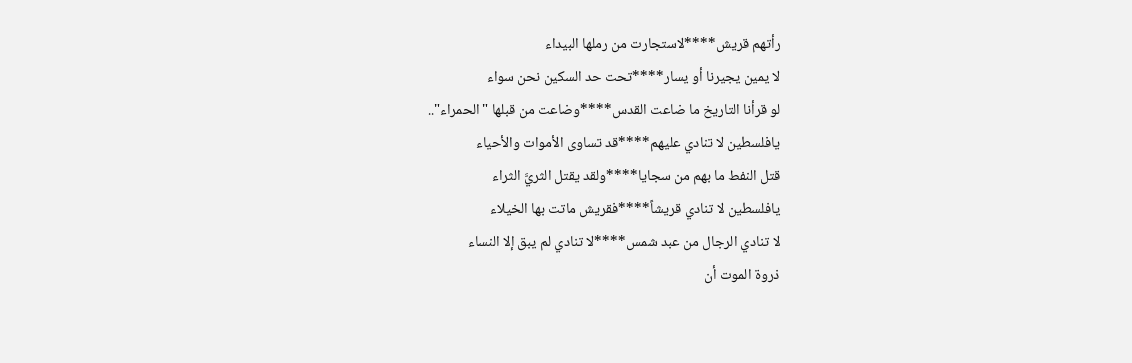رأتهم قريش****لاستجارت من رملها البيداء
لا يمين يجيرنا أو يسار****تحت حد السكين نحن سواء
لو قرأنا التاريخ ما ضاعت القدس****وضاعت من قبلها "الحمراء"..
يافلسطين لا تنادي عليهم****قد تساوى الأموات والأحياء
قتل النفط ما بهم من سجايا****ولقد يقتل الثريَّ الثراء
يافلسطين لا تنادي قريشاً****فقريش ماتت بها الخيلاء
لا تنادي الرجال من عبد شمس****لا تنادي لم يبق إلا النساء
ذروة الموت أن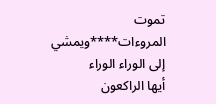تموت المروءات****ويمشي إلى الوراء الوراء
أيها الراكعون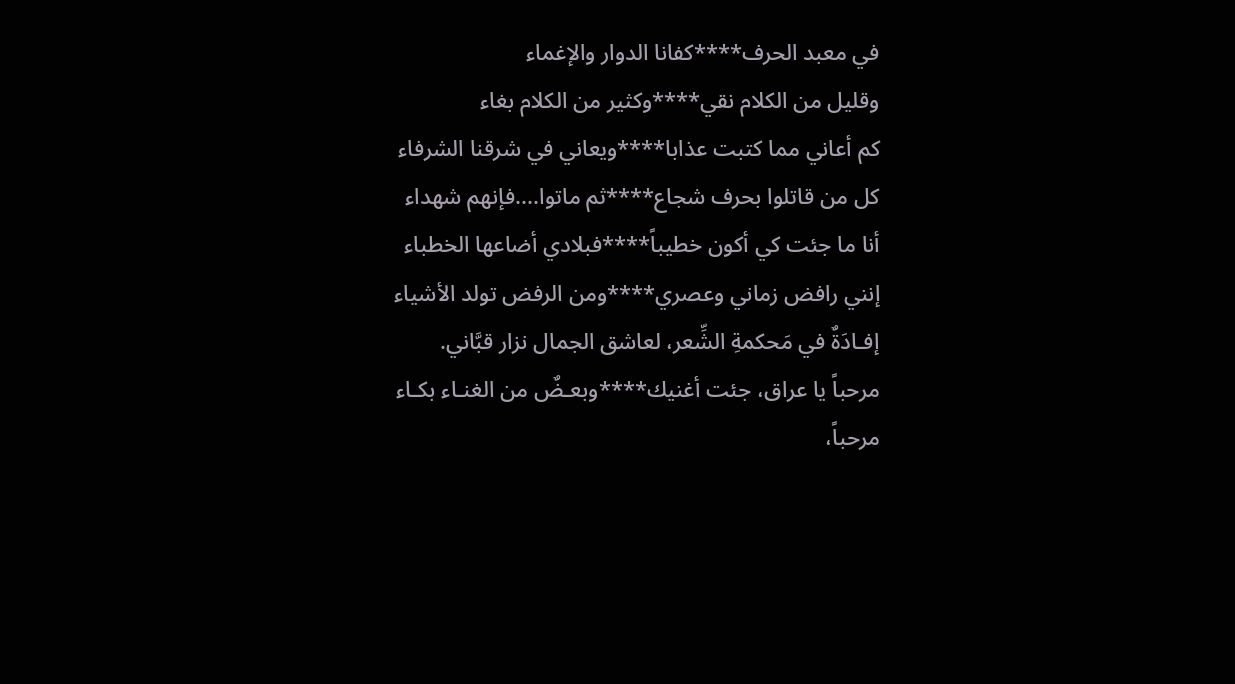في معبد الحرف****كفانا الدوار والإغماء
وقليل من الكلام نقي****وكثير من الكلام بغاء
كم أعاني مما كتبت عذابا****ويعاني في شرقنا الشرفاء
كل من قاتلوا بحرف شجاع****ثم ماتوا....فإنهم شهداء
أنا ما جئت كي أكون خطيباً****فبلادي أضاعها الخطباء
إنني رافض زماني وعصري****ومن الرفض تولد الأشياء
إفـادَةٌ في مَحكمةِ الشِّعر، لعاشق الجمال نزار قبَّاني.
مرحباً يا عراق، جئت أغنيك****وبعـضٌ من الغنـاء بكـاء
مرحباً،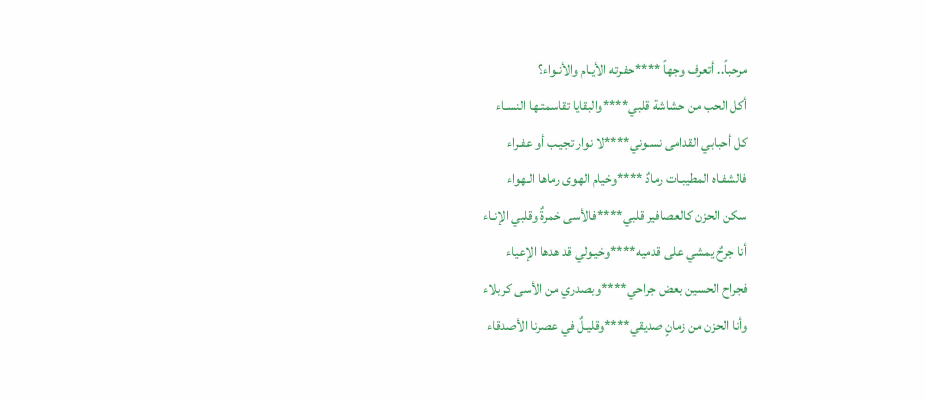مرحباً.. أتعرف وجهاً ****حفـرته الأيـام والأنـواء؟
أكل الحب من حشاشة قلبي****والبقايا تقاسمتـها النسـاء
كل أحبابي القدامى نسـوني****لا نوار تجيـب أو عفـراء
فالشفـاه المطيبـات رمادٌ ****وخيام الهوى رماها الـهواء
سكن الحزن كالعصافير قلبي****فالأسى خمرةٌ وقلبي الإنـاء
أنا جرحٌ يمشي على قدميه****وخيـولي قد هدها الإعياء
فجراح الحسين بعض جراحي****وبصدري من الأسى كربلاء
وأنا الحزن من زمانٍ صديقي****وقليـلٌ في عصرنا الأصدقاء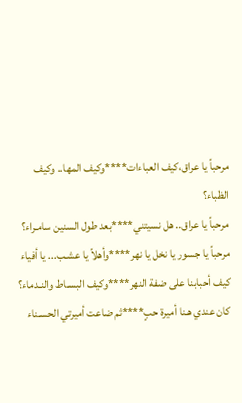مرحباً يا عراق،كيف العباءات****وكيف المها.. وكيف الظباء؟
مرحباً يا عراق.. هل نسيتني****بعد طول السنين سامـراء؟
مرحباً يا جسور يا نخل يا نهر****وأهلاً يا عشـب... يا أفياء
كيف أحبابنا على ضفة النهر****وكيف البسـاط والنـدماء؟
كان عندي هـنا أميرة حبٍ****ثم ضاعت أميرتي الحسـناء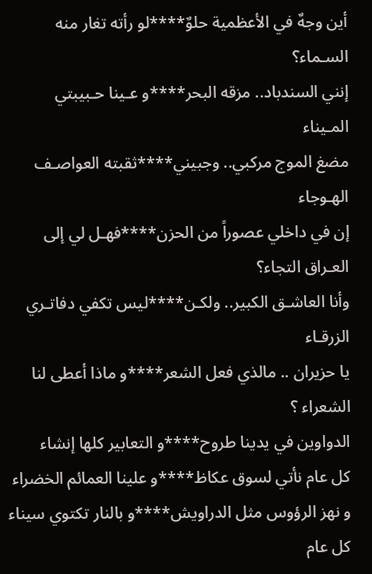أين وجهٌ في الأعظمية حلوٌ****لو رأته تغار منه السـماء؟
إنني السندباد.. مزقه البحر****و عـينا حـبيبتي المـيناء
مضغ الموج مركبي.. وجبيني****ثقبته العواصـف الهـوجاء
إن في داخلي عصوراً من الحزن****فهـل لي إلى العـراق التجاء؟
وأنا العاشـق الكبير.. ولكـن****ليس تكفي دفاتـري الزرقـاء
يا حزيران .. مالذي فعل الشعر****و ماذا أعطى لنا الشعراء ؟
الدواوين في يدينا طروح****و التعابير كلها إنشاء
كل عام نأتي لسوق عكاظ****و علينا العمائم الخضراء
و نهز الرؤوس مثل الدراويش****و بالنار تكتوي سيناء
كل عام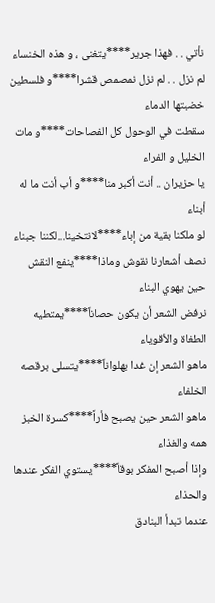نأتي . . فهذا جرير****يتغنى ، و هذه الخنساء
لم نزل . . لم نزل نمصمص قشرا****و فلسطين خضبتها الدماء
سقطت في الوحول كل الفصاحات****و مات الخليل و الفراء
يا حزيران .. أنت أكبر منا****و أب أنت ما له أبناء
لو ملكنا بقية من إباء****لانتخينا...لكننا جبناء
نصف أشعارنا نقوش وماذا****ينفع النقش حين يهوي البناء
نرفض الشعر أن يكون حصاناً****يمتطيه الطغاة والأقوياء
ماهو الشعر إن غدا بهلواناً****يتسلى برقصه الخلفاء
ماهو الشعر حين يصبح فأراً****كسرة الخبز همه والغذاء
وإذا أصبح المفكر بوقاً****يستوي الفكر عندها والحذاء
عندما تبدأ البنادق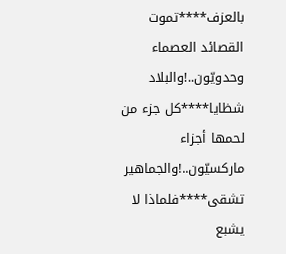بالعزف****تموت القصائد العصماء
وحدويّون..!والبلاد شظايا****كل جزء من لحمها أجزاء
ماركسيّون..!والجماهير تشقى****فلماذا لا يشبع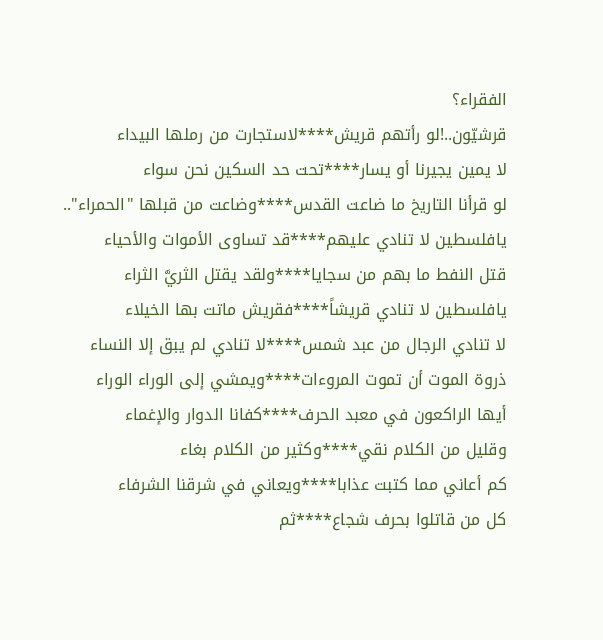الفقراء؟
قرشيّون..!لو رأتهم قريش****لاستجارت من رملها البيداء
لا يمين يجيرنا أو يسار****تحت حد السكين نحن سواء
لو قرأنا التاريخ ما ضاعت القدس****وضاعت من قبلها "الحمراء"..
يافلسطين لا تنادي عليهم****قد تساوى الأموات والأحياء
قتل النفط ما بهم من سجايا****ولقد يقتل الثريَّ الثراء
يافلسطين لا تنادي قريشاً****فقريش ماتت بها الخيلاء
لا تنادي الرجال من عبد شمس****لا تنادي لم يبق إلا النساء
ذروة الموت أن تموت المروءات****ويمشي إلى الوراء الوراء
أيها الراكعون في معبد الحرف****كفانا الدوار والإغماء
وقليل من الكلام نقي****وكثير من الكلام بغاء
كم أعاني مما كتبت عذابا****ويعاني في شرقنا الشرفاء
كل من قاتلوا بحرف شجاع****ثم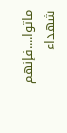ماتوا....فإنهم شهداء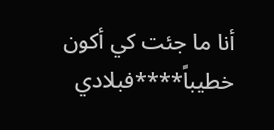أنا ما جئت كي أكون خطيباً****فبلادي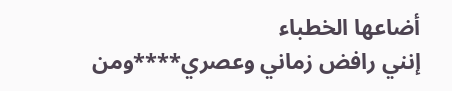أضاعها الخطباء
إنني رافض زماني وعصري****ومن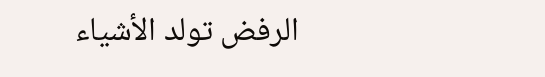الرفض تولد الأشياء